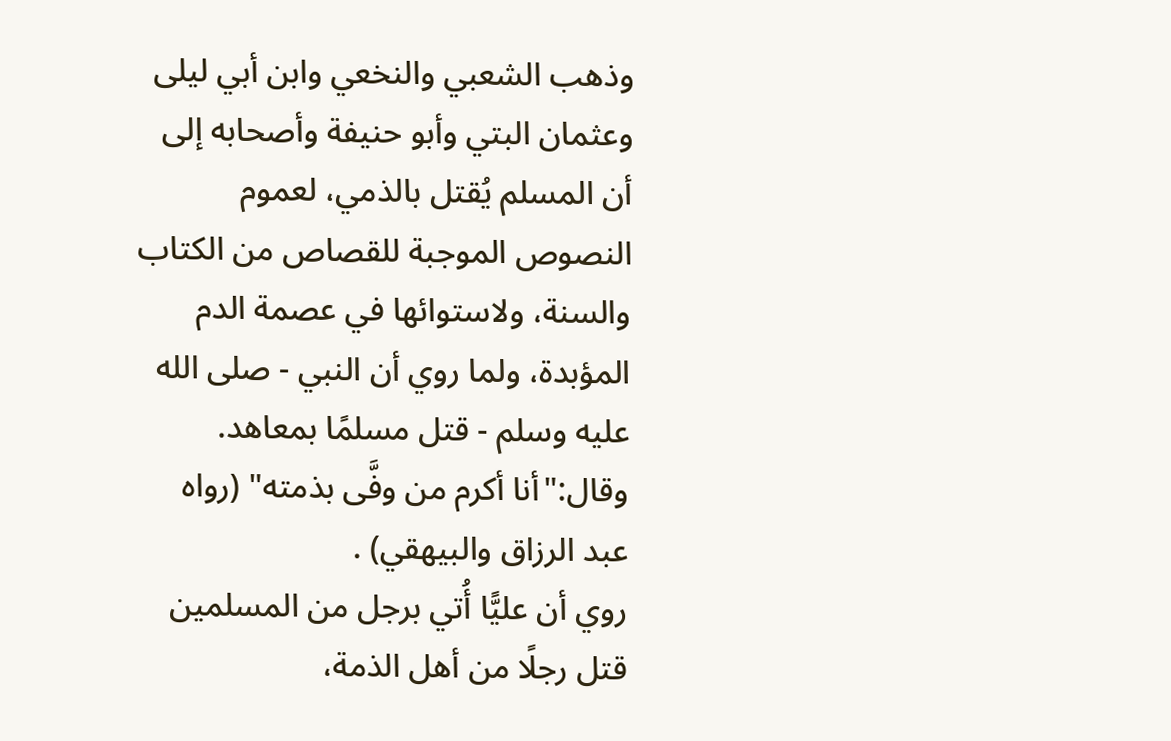وذهب الشعبي والنخعي وابن أبي ليلى وعثمان البتي وأبو حنيفة وأصحابه إلى أن المسلم يُقتل بالذمي، لعموم النصوص الموجبة للقصاص من الكتاب والسنة، ولاستوائها في عصمة الدم المؤبدة، ولما روي أن النبي - صلى الله عليه وسلم - قتل مسلمًا بمعاهد. وقال:"أنا أكرم من وفَّى بذمته" (رواه عبد الرزاق والبيهقي) .
روي أن عليًّا أُتي برجل من المسلمين قتل رجلًا من أهل الذمة،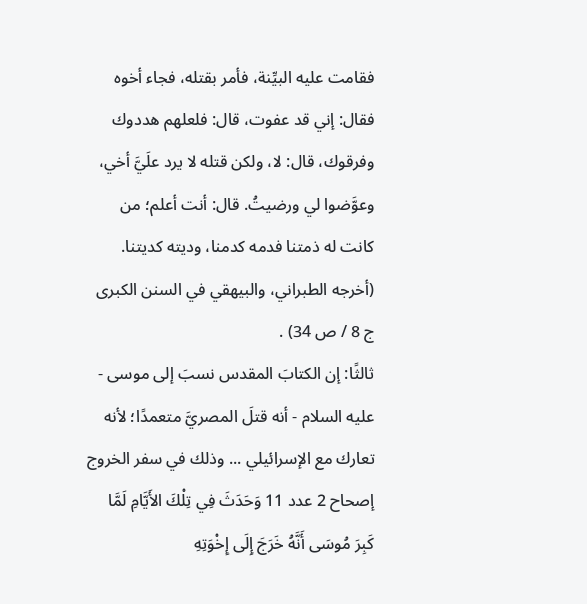فقامت عليه البيِّنة، فأمر بقتله، فجاء أخوه فقال: إني قد عفوت، قال: فلعلهم هددوك وفرقوك، قال: لا، ولكن قتله لا يرد علَيَّ أخي، وعوَّضوا لي ورضيتُ. قال: أنت أعلم؛ من كانت له ذمتنا فدمه كدمنا، وديته كديتنا. (أخرجه الطبراني، والبيهقي في السنن الكبرى ج 8 / ص 34) .
ثالثًا: إن الكتابَ المقدس نسبَ إلى موسى - عليه السلام - أنه قتلَ المصريَّ متعمدًا؛ لأنه تعارك مع الإسرائيلي ... وذلك في سفر الخروج إصحاح 2 عدد 11 وَحَدَثَ فِي تِلْكَ الأَيَّامِ لَمَّا كَبِرَ مُوسَى أَنَّهُ خَرَجَ إِلَى إِخْوَتِهِ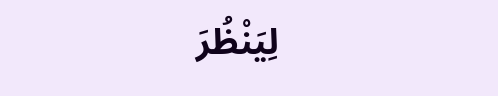لِيَنْظُرَ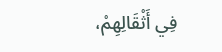فِي أَثْقَالِهِمْ،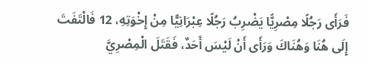فَرَأَى رَجُلًا مِصْرِيًّا يَضْرِبُ رَجُلًا عِبْرَانِيًّا مِنْ إِخْوَتِهِ، 12 فَالْتَفَتَ إِلَى هُنَا وَهُنَاكَ وَرَأَى أَنْ لَيْسَ أَحَدٌ، فَقَتَلَ الْمِصْرِيَّ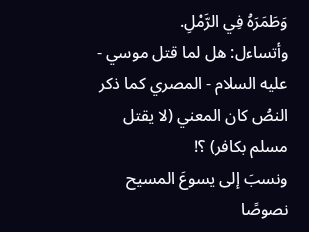وَطَمَرَهُ فِي الرَّمْلِ.
وأتساءل: هل لما قتل موسي - عليه السلام - المصري كما ذكر النصُ كان المعني (لا يقتل مسلم بكافر) ؟!
ونسبَ إلى يسوعَ المسيح نصوصًا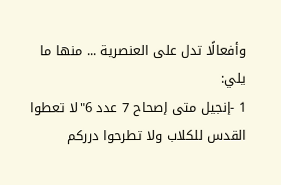وأفعالًا تدل على العنصرية ... منها ما يلي:
1 -إنجيل متى إصحاح 7 عدد 6"لا تعطوا القدس للكلاب ولا تطرحوا درركم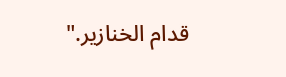قدام الخنازير."